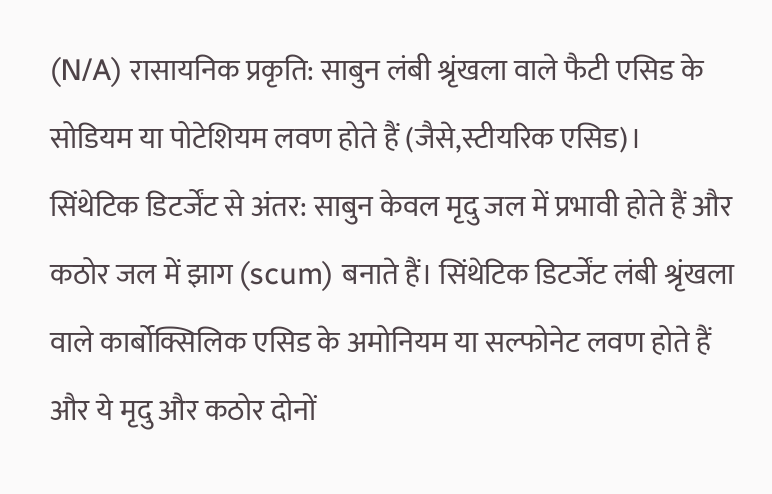(N/A) रासायनिक प्रकृति: साबुन लंबी श्रृंखला वाले फैटी एसिड के सोडियम या पोटेशियम लवण होते हैं (जैसे,स्टीयरिक एसिड)।
सिंथेटिक डिटर्जेंट से अंतर: साबुन केवल मृदु जल में प्रभावी होते हैं और कठोर जल में झाग (scum) बनाते हैं। सिंथेटिक डिटर्जेंट लंबी श्रृंखला वाले कार्बोक्सिलिक एसिड के अमोनियम या सल्फोनेट लवण होते हैं और ये मृदु और कठोर दोनों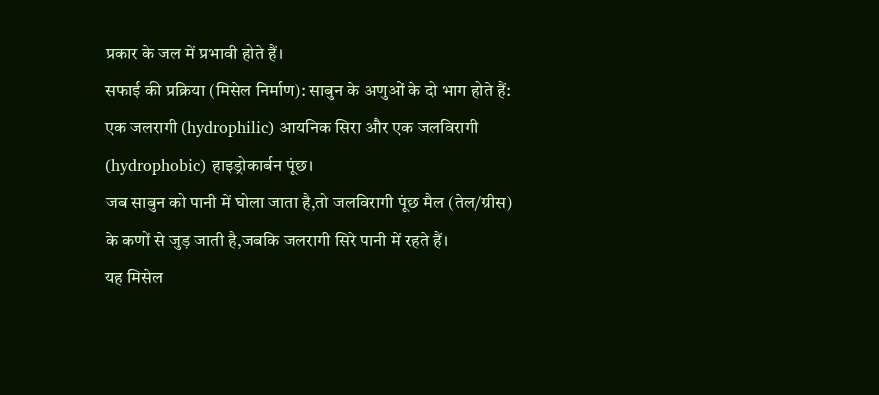प्रकार के जल में प्रभावी होते हैं।
सफाई की प्रक्रिया (मिसेल निर्माण): साबुन के अणुओं के दो भाग होते हैं: एक जलरागी (hydrophilic) आयनिक सिरा और एक जलविरागी (hydrophobic) हाइड्रोकार्बन पूंछ।
जब साबुन को पानी में घोला जाता है,तो जलविरागी पूंछ मैल (तेल/ग्रीस) के कणों से जुड़ जाती है,जबकि जलरागी सिरे पानी में रहते हैं।
यह मिसेल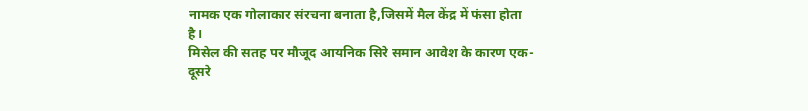नामक एक गोलाकार संरचना बनाता है,जिसमें मैल केंद्र में फंसा होता है।
मिसेल की सतह पर मौजूद आयनिक सिरे समान आवेश के कारण एक-दूसरे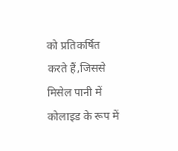को प्रतिकर्षित करते हैं,जिससे मिसेल पानी में कोलाइड के रूप में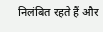निलंबित रहते हैं और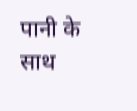पानी के साथ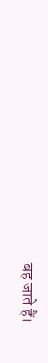बह जाते हैं।